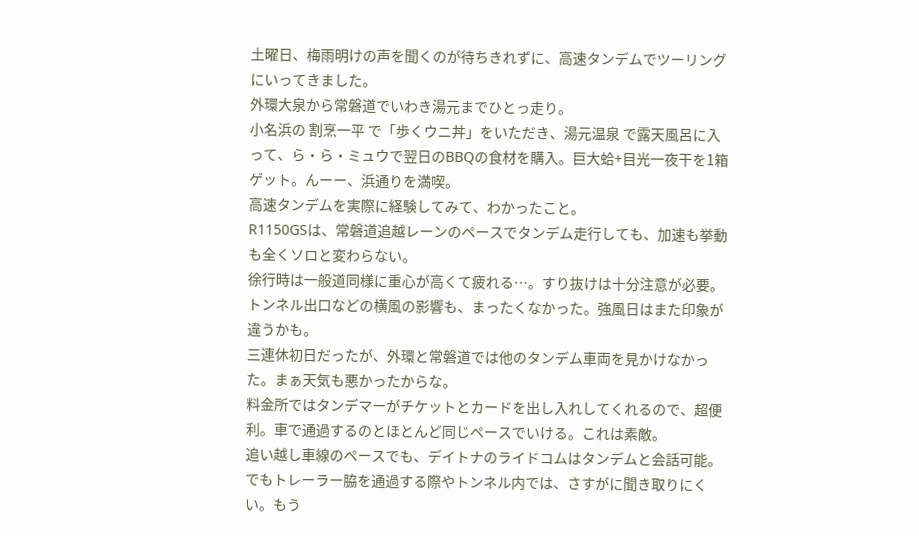土曜日、梅雨明けの声を聞くのが待ちきれずに、高速タンデムでツーリングにいってきました。
外環大泉から常磐道でいわき湯元までひとっ走り。
小名浜の 割烹一平 で「歩くウニ丼」をいただき、湯元温泉 で露天風呂に入って、ら・ら・ミュウで翌日のBBQの食材を購入。巨大蛤+目光一夜干を1箱ゲット。んーー、浜通りを満喫。
高速タンデムを実際に経験してみて、わかったこと。
R1150GSは、常磐道追越レーンのペースでタンデム走行しても、加速も挙動も全くソロと変わらない。
徐行時は一般道同様に重心が高くて疲れる…。すり抜けは十分注意が必要。
トンネル出口などの横風の影響も、まったくなかった。強風日はまた印象が違うかも。
三連休初日だったが、外環と常磐道では他のタンデム車両を見かけなかった。まぁ天気も悪かったからな。
料金所ではタンデマーがチケットとカードを出し入れしてくれるので、超便利。車で通過するのとほとんど同じペースでいける。これは素敵。
追い越し車線のペースでも、デイトナのライドコムはタンデムと会話可能。でもトレーラー脇を通過する際やトンネル内では、さすがに聞き取りにくい。もう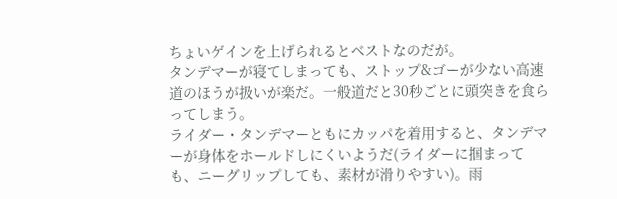ちょいゲインを上げられるとベストなのだが。
タンデマーが寝てしまっても、ストップ&ゴーが少ない高速道のほうが扱いが楽だ。一般道だと30秒ごとに頭突きを食らってしまう。
ライダー・タンデマーともにカッパを着用すると、タンデマーが身体をホールドしにくいようだ(ライダーに掴まっても、ニーグリップしても、素材が滑りやすい)。雨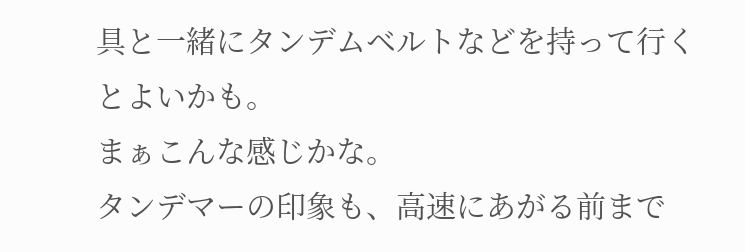具と一緒にタンデムベルトなどを持って行くとよいかも。
まぁこんな感じかな。
タンデマーの印象も、高速にあがる前まで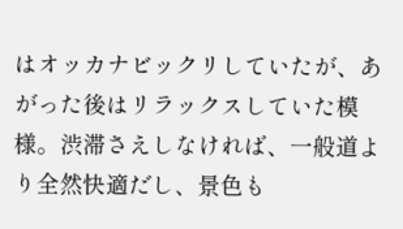はオッカナビックリしていたが、あがった後はリラックスしていた模様。渋滞さえしなければ、一般道より全然快適だし、景色も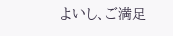よいし、ご満足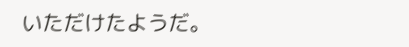いただけたようだ。